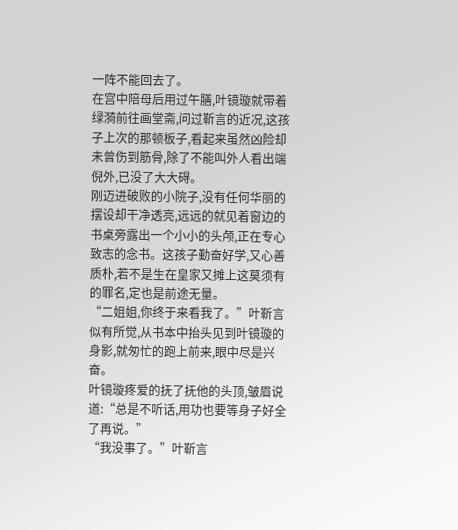一阵不能回去了。
在宫中陪母后用过午膳,叶镜璇就带着绿漪前往画堂斋,问过靳言的近况,这孩子上次的那顿板子,看起来虽然凶险却未曾伤到筋骨,除了不能叫外人看出端倪外,已没了大大碍。
刚迈进破败的小院子,没有任何华丽的摆设却干净透亮,远远的就见着窗边的书桌旁露出一个小小的头颅,正在专心致志的念书。这孩子勤奋好学,又心善质朴,若不是生在皇家又摊上这莫须有的罪名,定也是前途无量。
“二姐姐,你终于来看我了。”叶靳言似有所觉,从书本中抬头见到叶镜璇的身影,就匆忙的跑上前来,眼中尽是兴奋。
叶镜璇疼爱的抚了抚他的头顶,皱眉说道:“总是不听话,用功也要等身子好全了再说。”
“我没事了。”叶靳言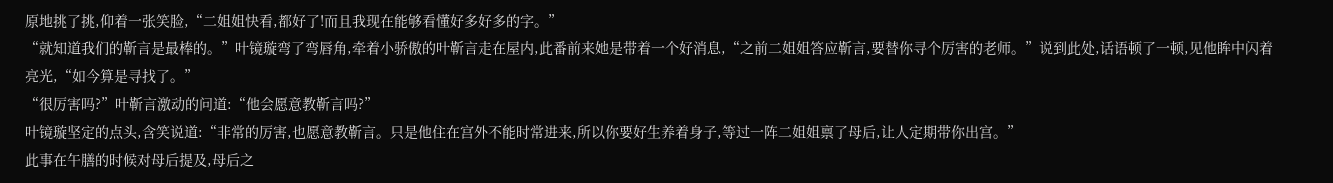原地挑了挑,仰着一张笑脸,“二姐姐快看,都好了!而且我现在能够看懂好多好多的字。”
“就知道我们的靳言是最棒的。”叶镜璇弯了弯唇角,牵着小骄傲的叶靳言走在屋内,此番前来她是带着一个好消息,“之前二姐姐答应靳言,要替你寻个厉害的老师。”说到此处,话语顿了一顿,见他眸中闪着亮光,“如今算是寻找了。”
“很厉害吗?”叶靳言激动的问道:“他会愿意教靳言吗?”
叶镜璇坚定的点头,含笑说道:“非常的厉害,也愿意教靳言。只是他住在宫外不能时常进来,所以你要好生养着身子,等过一阵二姐姐禀了母后,让人定期带你出宫。”
此事在午膳的时候对母后提及,母后之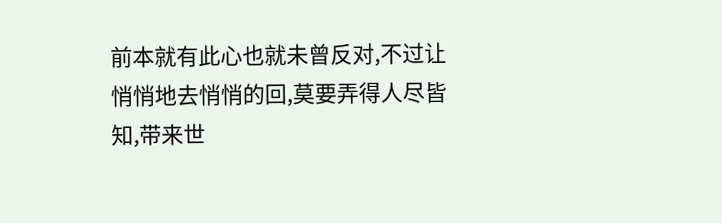前本就有此心也就未曾反对,不过让悄悄地去悄悄的回,莫要弄得人尽皆知,带来世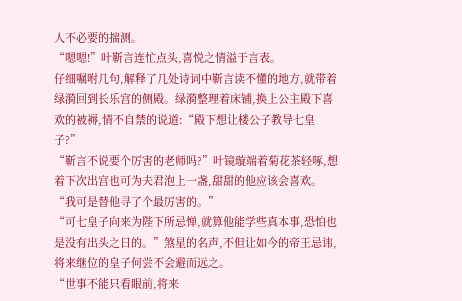人不必要的揣测。
“嗯嗯!”叶靳言连忙点头,喜悦之情溢于言表。
仔细嘱咐几句,解释了几处诗词中靳言读不懂的地方,就带着绿漪回到长乐宫的侧殿。绿漪整理着床铺,换上公主殿下喜欢的被褥,情不自禁的说道:“殿下想让楼公子教导七皇子?”
“靳言不说要个厉害的老师吗?”叶镜璇端着菊花茶轻啄,想着下次出宫也可为夫君泡上一盏,甜甜的他应该会喜欢。“我可是替他寻了个最厉害的。”
“可七皇子向来为陛下所忌惮,就算他能学些真本事,恐怕也是没有出头之日的。”煞星的名声,不但让如今的帝王忌讳,将来继位的皇子何尝不会避而远之。
“世事不能只看眼前,将来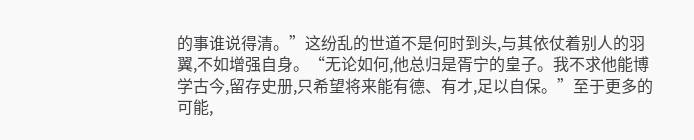的事谁说得清。”这纷乱的世道不是何时到头,与其依仗着别人的羽翼,不如增强自身。“无论如何,他总归是胥宁的皇子。我不求他能博学古今,留存史册,只希望将来能有德、有才,足以自保。”至于更多的可能,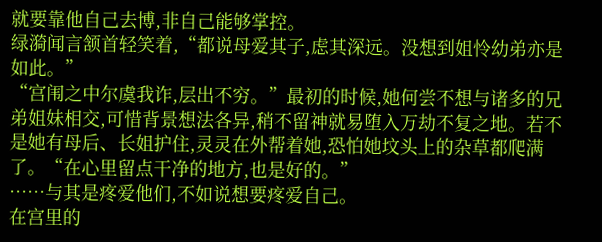就要靠他自己去博,非自己能够掌控。
绿漪闻言颔首轻笑着,“都说母爱其子,虑其深远。没想到姐怜幼弟亦是如此。”
“宫闱之中尔虞我诈,层出不穷。”最初的时候,她何尝不想与诸多的兄弟姐妹相交,可惜背景想法各异,稍不留神就易堕入万劫不复之地。若不是她有母后、长姐护住,灵灵在外帮着她,恐怕她坟头上的杂草都爬满了。“在心里留点干净的地方,也是好的。”
……与其是疼爱他们,不如说想要疼爱自己。
在宫里的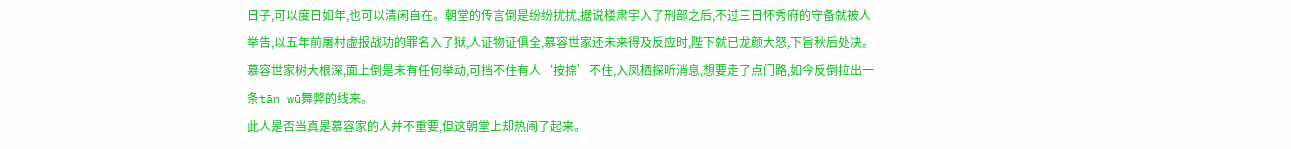日子,可以度日如年,也可以清闲自在。朝堂的传言倒是纷纷扰扰,据说楼肃宇入了刑部之后,不过三日怀秀府的守备就被人举告,以五年前屠村虚报战功的罪名入了狱,人证物证俱全,慕容世家还未来得及反应时,陛下就已龙颜大怒,下旨秋后处决。
慕容世家树大根深,面上倒是未有任何举动,可挡不住有人‘按捺’不住,入凤栖探听消息,想要走了点门路,如今反倒拉出一条tān wū舞弊的线来。
此人是否当真是慕容家的人并不重要,但这朝堂上却热闹了起来。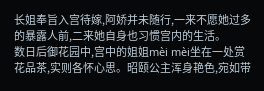长姐奉旨入宫待嫁,阿娇并未随行,一来不愿她过多的暴露人前,二来她自身也习惯宫内的生活。
数日后御花园中,宫中的姐姐mèi mèi坐在一处赏花品茶,实则各怀心思。昭颐公主浑身艳色,宛如带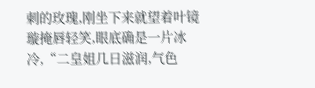刺的玫瑰,刚坐下来就望着叶镜璇掩唇轻笑,眼底确是一片冰冷,“二皇姐几日滋润,气色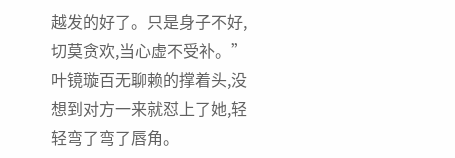越发的好了。只是身子不好,切莫贪欢,当心虚不受补。”
叶镜璇百无聊赖的撑着头,没想到对方一来就怼上了她,轻轻弯了弯了唇角。